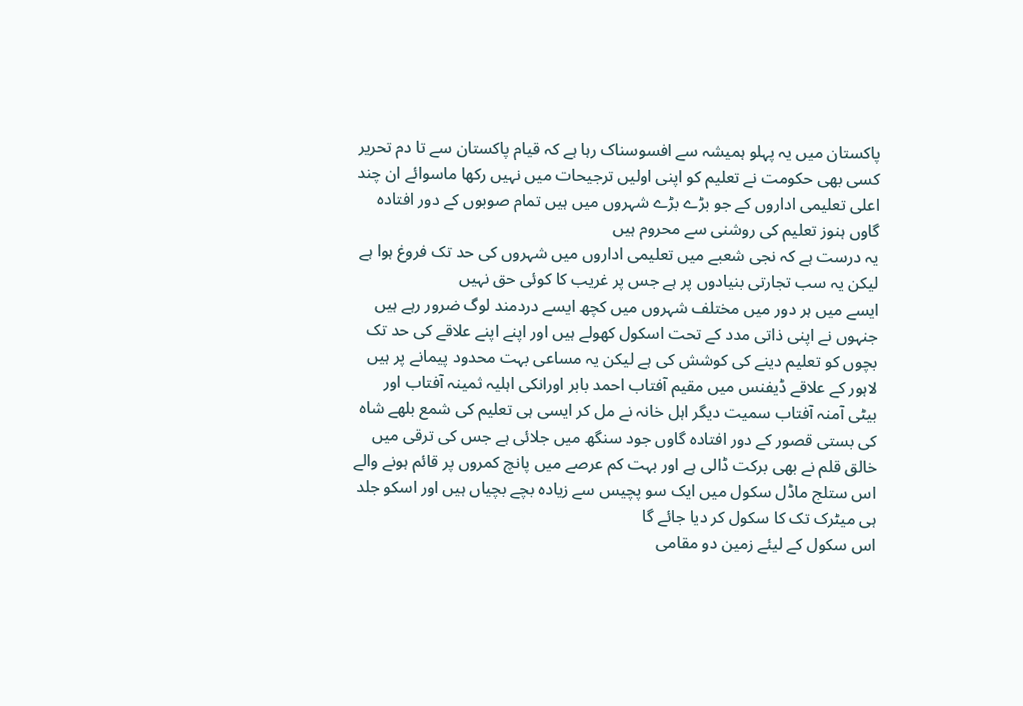پاکستان میں یہ پہلو ہمیشہ سے افسوسناک رہا ہے کہ قیام پاکستان سے تا دم تحریر کسی بھی حکومت نے تعلیم کو اپنی اولیں ترجیحات میں نہیں رکھا ماسوائے ان چند اعلی تعلیمی اداروں کے جو بڑے بڑے شہروں میں ہیں تمام صوبوں کے دور افتادہ گاوں ہنوز تعلیم کی روشنی سے محروم ہیں
یہ درست ہے کہ نجی شعبے میں تعلیمی اداروں میں شہروں کی حد تک فروغ ہوا ہے لیکن یہ سب تجارتی بنیادوں پر ہے جس پر غریب کا کوئی حق نہیں
ایسے میں ہر دور میں مختلف شہروں میں کچھ ایسے دردمند لوگ ضرور رہے ہیں جنہوں نے اپنی ذاتی مدد کے تحت اسکول کھولے ہیں اور اپنے اپنے علاقے کی حد تک بچوں کو تعلیم دینے کی کوشش کی ہے لیکن یہ مساعی بہت محدود پیمانے پر ہیں
لاہور کے علاقے ڈیفنس میں مقیم آفتاب احمد بابر اورانکی اہلیہ ثمینہ آفتاب اور بیٹی آمنہ آفتاب سمیت دیگر اہل خانہ نے مل کر ایسی ہی تعلیم کی شمع بلھے شاہ کی بستی قصور کے دور افتادہ گاوں جود سنگھ میں جلائی ہے جس کی ترقی میں خالق قلم نے بھی برکت ڈالی ہے اور بہت کم عرصے میں پانچ کمروں پر قائم ہونے والے اس ستلج ماڈل سکول میں ایک سو پچیس سے زیادہ بچے بچیاں ہیں اور اسکو جلد ہی میٹرک تک کا سکول کر دیا جائے گا
اس سکول کے لیئے زمین دو مقامی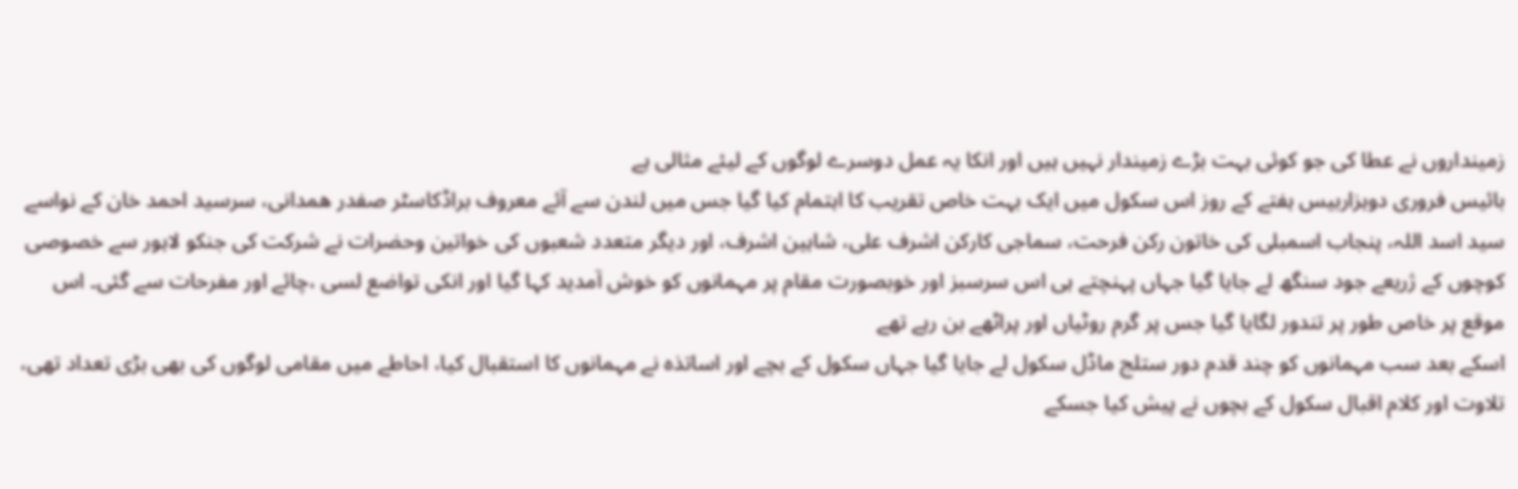زمینداروں نے عطا کی جو کوئی بہت بڑے زمیندار نہیں ہیں اور انکا یہ عمل دوسرے لوگوں کے لیئے مثالی ہے
بائیس فروری دوہزاربیس ہفتے کے روز اس سکول میں ایک بہت خاص تقریب کا اہتمام کیا گیا جس میں لندن سے آئے معروف براڈکاسٹر صفدر ھمدانی، سرسید احمد خان کے نواسے سید اسد اللہ، پنجاب اسمبلی کی خاتون رکن فرحت، سماجی کارکن اشرف علی، شاہین اشرف، اور دیگر متعدد شعبوں کی خواتین وحضرات نے شرکت کی جنکو لاہور سے خصوصی کوچوں کے ژریعے جود سنگھ لے جایا گیا جہاں پہنچتے ہی اس سرسبز اور خوبصورت مقام پر مہمانوں کو خوش آمدید کہا گیا اور انکی تواضع لسی ،چائے اور مفرحات سے گئی۔ اس موقع پر خاص طور پر تندور لگایا گیا جس پر گرم روٹیاں اور پراٹھے بن رہے تھے
اسکے بعد سب مہمانوں کو چند قدم دور ستلج ماڈل سکول لے جایا گیا جہاں سکول کے بچے اور اساتذہ نے مہمانوں کا استقبال کیا، احاطے میں مقامی لوگوں کی بھی بڑی تعداد تھی، تلاوت اور کلام اقبال سکول کے بچوں نے پیش کیا جسکے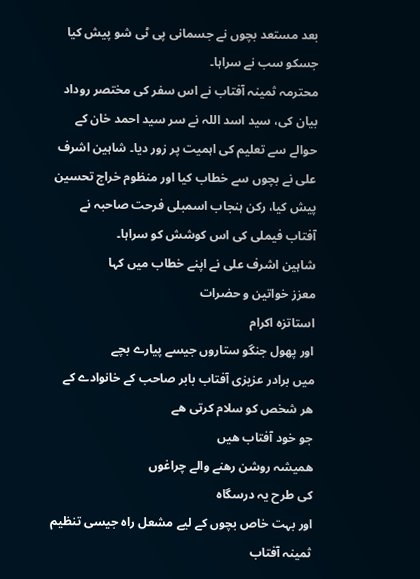بعد مستعد بچوں نے جسمانی پی ٹی شو پیش کیا جسکو سب نے سراہا۔
محترمہ ثمینہ آفتاب نے اس سفر کی مختصر روداد بیان کی، سید اسد اللہ نے سر سید احمد خان کے حوالے سے تعلیم کی اہمیت پر زور دیا۔ شاہین اشرف علی نے بچوں سے خطاب کیا اور منظوم خراج تحسین پیش کیا، رکن ہنجاب اسمبلی فرحت صاحبہ نے آفتاب فیملی کی اس کوشش کو سراہا۔
شاہین اشرف علی نے اپنے خطاب میں کہا
معزز خواتین و حضرات
استاتزہ اکرام
اور پھول جنگو ستاروں جیسے پیارے بچے
میں برادر عزیزی آفتاب بابر صاحب کے خانوادے کے ھر شخص کو سلام کرتی ھے
جو خود آفتاب ھیں
ھمیشہ روشن رھنے والے چراغوں
کی طرح یہ درسگاہ
اور بہت خاص بچوں کے لیے مشعل راہ جیسی تنظیم
ثمینہ آفتاب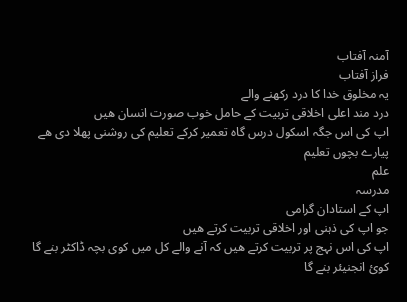آمنہ آفتاب
فراز آفتاب
یہ مخلوق خدا کا درد رکھنے والے
درد مند اعلی اخلاقی تربیت کے حامل خوب صورت انسان ھیں
اپ کی اس جگہ اسکول درس گاہ تعمیر کرکے تعلیم کی روشنی پھلا دی ھے
پیارے بچوں تعلیم
علم
مدرسہ
اپ کے استادان گرامی
جو اپ کی ذہنی اور اخلاقی تربیت کرتے ھیں
اپ کی اس نہج پر تربیت کرتے ھیں کہ آنے والے کل میں کوی بچہ ڈاکٹر بنے گا
کوئ انجنیئر بنے گا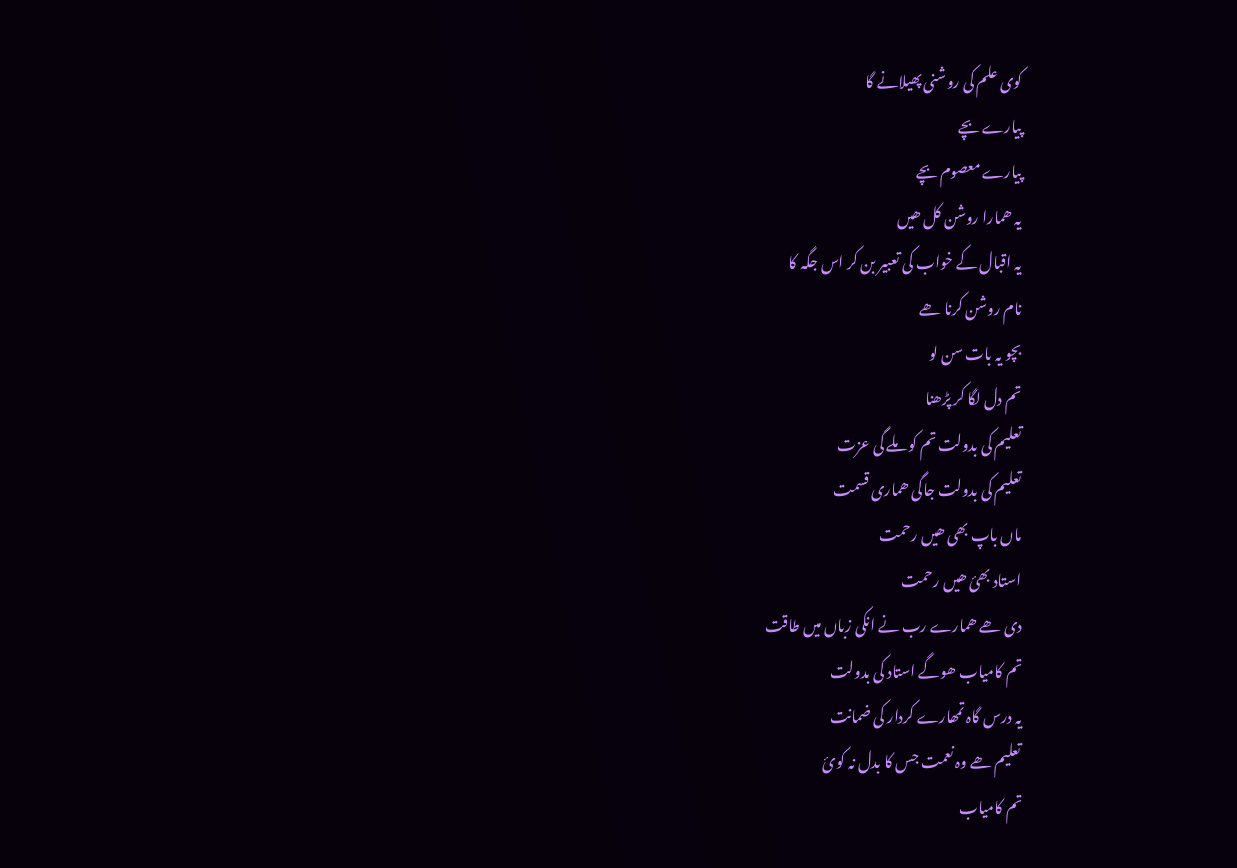کوی علم کی روشنی پھیلانے گا
پیارے بچے
پیارے معصوم بچے
یہ ھمارا روشن کل ھیں
یہ اقبال کے خواب کی تعبیر بن کر اس جگہ کا
نام روشن کرنا ھے
بچو یہ بات سن لو
تم دل لگا کر پڑھنا
تعلیم کی بدولت تم کو ملے گی عزت
تعلیم کی بدولت جاگی ھماری قسمت
ماں باپ بھی ھیں رحمت
استاد بھئ ھیں رحمت
دی ھے ھمارے رب نے انکی زباں میں طاقت
تم کامیاب ھوگے استاد کی بدولت
یہ درس گاہ تمھارے کردار کی ضمانت
تعلیم ھے وہ نعمت جس کا بدل نہ کوئ
تم کامیاب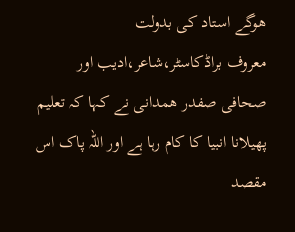ھوگے استاد کی بدولت
معروف براڈکاسٹر،شاعر،ادیب اور صحافی صفدر ھمدانی نے کہا کہ تعلیم پھیلانا انبیا کا کام رہا ہے اور اللہ پاک اس مقصد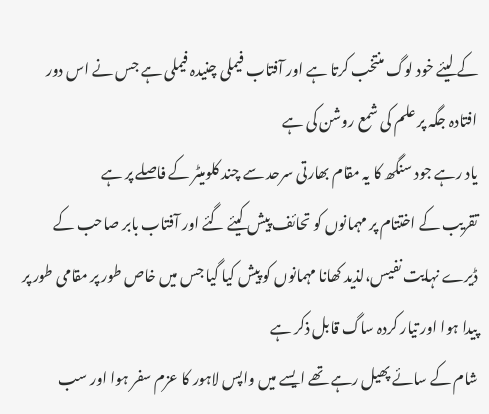کے لیئے خود لوگ منتخب کرتا ہے اور آفتاب فیملی چنیدہ فیملی ہے جس نے اس دور افتادہ جگہ پر علم کی شمع روشن کی ہے
یاد رہے جود سنگھ کا یہ مقام بھارتی سرحد سے چند کلومیٹر کے فاصلے پر ہے
تقریب کے اختتام پر مہمانوں کو تحائف پیش کیئے گئے اور آفتاب بابر صاحب کے ڈیرے نہایت نفیس،لذید کھانا مہمانوں کو پیش کیا گیا جس میں خاص طور پر مقامی طور پر پیدا ہوا اور تیار کردہ ساگ قابل ذکر ہے
شام کے سائے پھیل رہے تھے ایسے میں واپس لاہور کا عزم سفر ہوا اور سب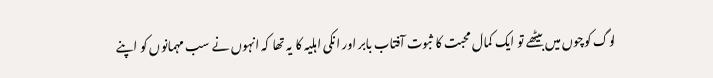لوگ کوچوں میں بیٹھے تو ایک کمال محبت کا ثبوت آفتاب بابر اور انکی اہلیہ کا یہ تھا کہ انہوں نے سب مہمانوں کو اپنے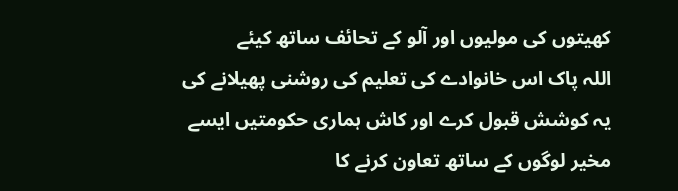کھیتوں کی مولیوں اور آلو کے تحائف ساتھ کیئے
اللہ پاک اس خانوادے کی تعلیم کی روشنی پھیلانے کی یہ کوشش قبول کرے اور کاش ہماری حکومتیں ایسے مخیر لوگوں کے ساتھ تعاون کرنے کا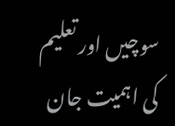سوچیں اور تعلیم کی اہمیت جان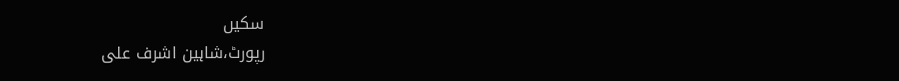سکیں
رپورٹ،شاہین اشرف علی